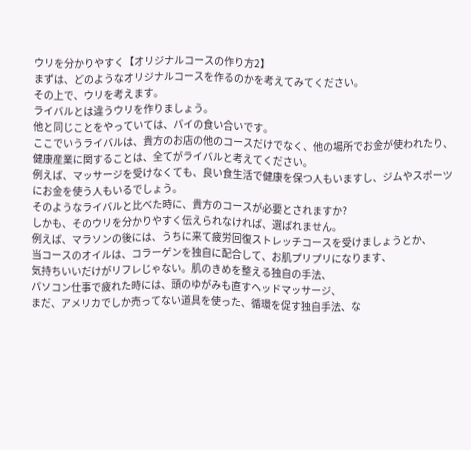ウリを分かりやすく【オリジナルコースの作り方2】
まずは、どのようなオリジナルコースを作るのかを考えてみてください。
その上で、ウリを考えます。
ライバルとは違うウリを作りましょう。
他と同じことをやっていては、パイの食い合いです。
ここでいうライバルは、貴方のお店の他のコースだけでなく、他の場所でお金が使われたり、健康産業に関することは、全てがライバルと考えてください。
例えば、マッサージを受けなくても、良い食生活で健康を保つ人もいますし、ジムやスポーツにお金を使う人もいるでしょう。
そのようなライバルと比べた時に、貴方のコースが必要とされますか?
しかも、そのウリを分かりやすく伝えられなければ、選ばれません。
例えば、マラソンの後には、うちに来て疲労回復ストレッチコースを受けましょうとか、
当コースのオイルは、コラーゲンを独自に配合して、お肌プリプリになります、
気持ちいいだけがリフレじゃない。肌のきめを整える独自の手法、
パソコン仕事で疲れた時には、頭のゆがみも直すヘッドマッサージ、
まだ、アメリカでしか売ってない道具を使った、循環を促す独自手法、な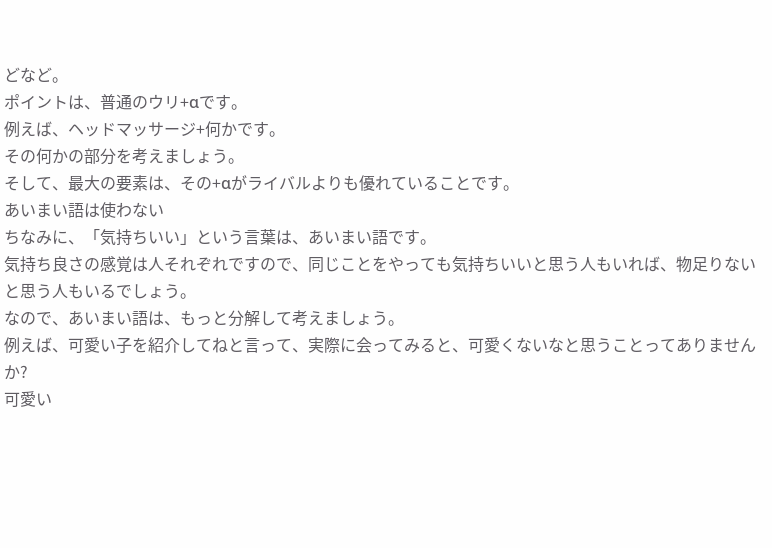どなど。
ポイントは、普通のウリ+αです。
例えば、ヘッドマッサージ+何かです。
その何かの部分を考えましょう。
そして、最大の要素は、その+αがライバルよりも優れていることです。
あいまい語は使わない
ちなみに、「気持ちいい」という言葉は、あいまい語です。
気持ち良さの感覚は人それぞれですので、同じことをやっても気持ちいいと思う人もいれば、物足りないと思う人もいるでしょう。
なので、あいまい語は、もっと分解して考えましょう。
例えば、可愛い子を紹介してねと言って、実際に会ってみると、可愛くないなと思うことってありませんか?
可愛い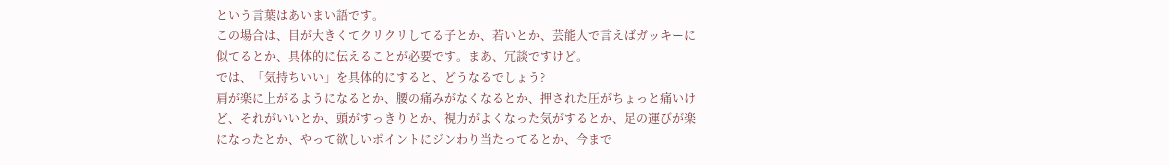という言葉はあいまい語です。
この場合は、目が大きくてクリクリしてる子とか、若いとか、芸能人で言えばガッキーに似てるとか、具体的に伝えることが必要です。まあ、冗談ですけど。
では、「気持ちいい」を具体的にすると、どうなるでしょう?
肩が楽に上がるようになるとか、腰の痛みがなくなるとか、押された圧がちょっと痛いけど、それがいいとか、頭がすっきりとか、視力がよくなった気がするとか、足の運びが楽になったとか、やって欲しいポイントにジンわり当たってるとか、今まで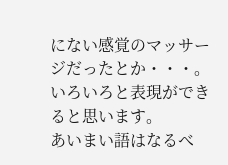にない感覚のマッサージだったとか・・・。
いろいろと表現ができると思います。
あいまい語はなるべ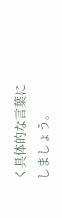く具体的な言葉にしましょう。